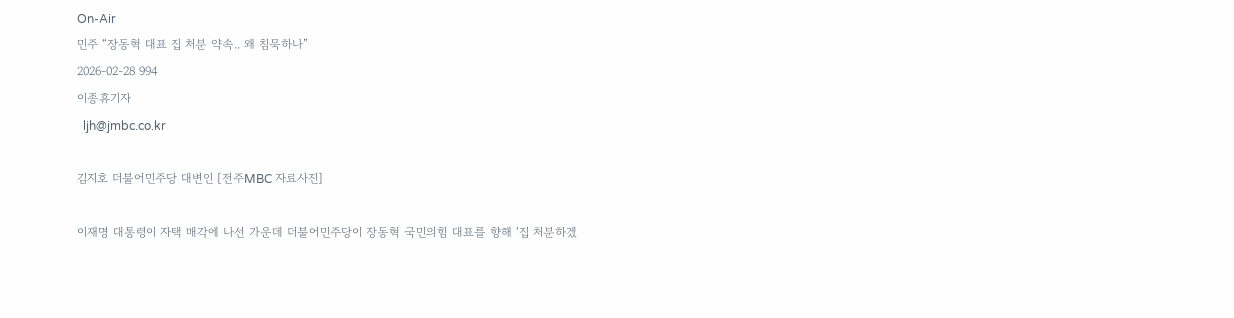On-Air
민주 “장동혁 대표 집 처분 약속.. 왜 침묵하나”
2026-02-28 994
이종휴기자
  ljh@jmbc.co.kr

김지호 더불어민주당 대변인 [전주MBC 자료사진]

이재명 대통령이 자택 매각에 나선 가운데 더불어민주당이 장동혁 국민의힘 대표를 향해 ‘집 처분하겠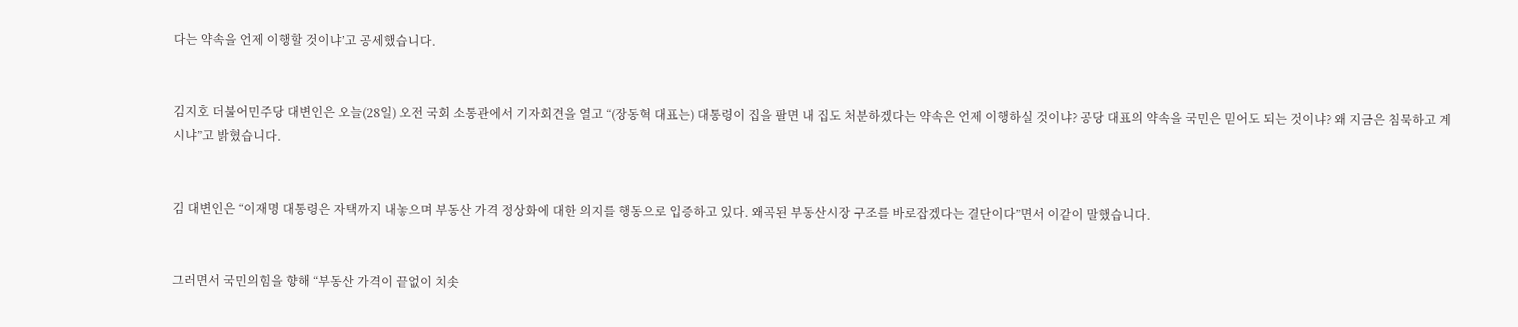다는 약속을 언제 이행할 것이냐’고 공세했습니다.


김지호 더불어민주당 대변인은 오늘(28일) 오전 국회 소통관에서 기자회견을 열고 “(장동혁 대표는) 대통령이 집을 팔면 내 집도 처분하겠다는 약속은 언제 이행하실 것이냐? 공당 대표의 약속을 국민은 믿어도 되는 것이냐? 왜 지금은 침묵하고 계시냐”고 밝혔습니다.


김 대변인은 “이재명 대통령은 자택까지 내놓으며 부동산 가격 정상화에 대한 의지를 행동으로 입증하고 있다. 왜곡된 부동산시장 구조를 바로잡겠다는 결단이다”면서 이같이 말했습니다.


그러면서 국민의힘을 향해 “부동산 가격이 끝없이 치솟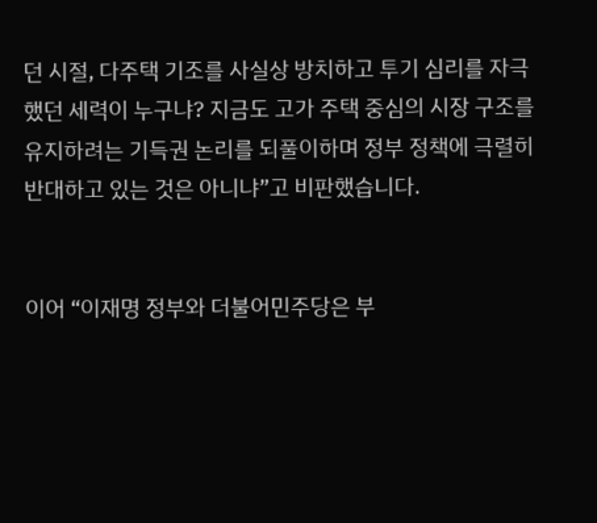던 시절, 다주택 기조를 사실상 방치하고 투기 심리를 자극했던 세력이 누구냐? 지금도 고가 주택 중심의 시장 구조를 유지하려는 기득권 논리를 되풀이하며 정부 정책에 극렬히 반대하고 있는 것은 아니냐”고 비판했습니다.


이어 “이재명 정부와 더불어민주당은 부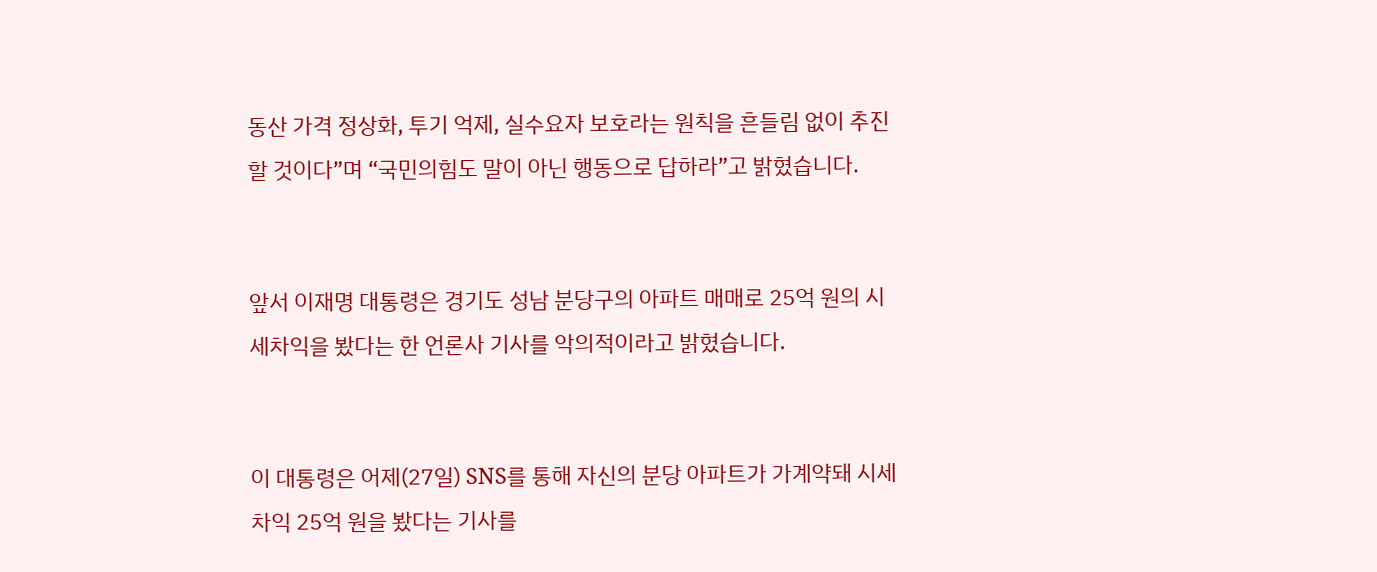동산 가격 정상화, 투기 억제, 실수요자 보호라는 원칙을 흔들림 없이 추진할 것이다”며 “국민의힘도 말이 아닌 행동으로 답하라”고 밝혔습니다.


앞서 이재명 대통령은 경기도 성남 분당구의 아파트 매매로 25억 원의 시세차익을 봤다는 한 언론사 기사를 악의적이라고 밝혔습니다.


이 대통령은 어제(27일) SNS를 통해 자신의 분당 아파트가 가계약돼 시세차익 25억 원을 봤다는 기사를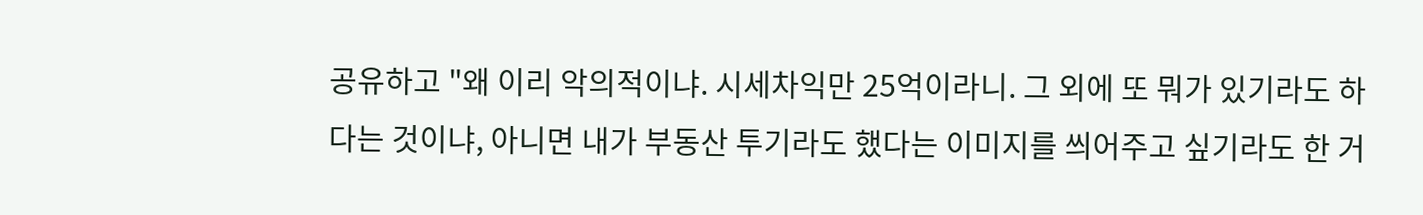공유하고 "왜 이리 악의적이냐. 시세차익만 25억이라니. 그 외에 또 뭐가 있기라도 하다는 것이냐, 아니면 내가 부동산 투기라도 했다는 이미지를 씌어주고 싶기라도 한 거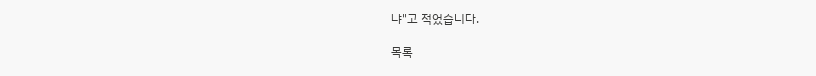냐"고 적었습니다.

목록